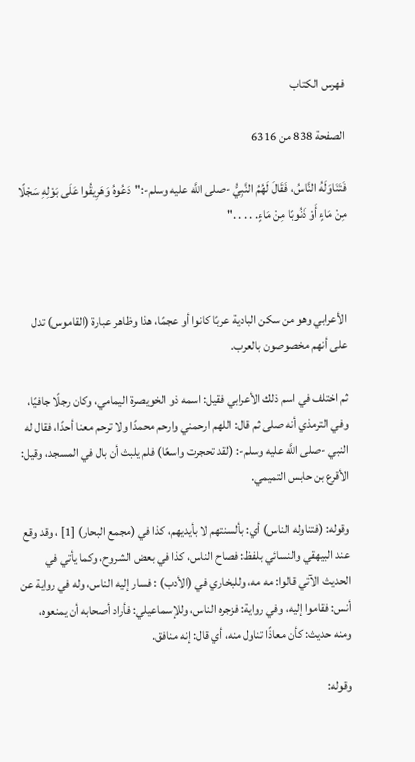فهرس الكتاب

الصفحة 838 من 6316

فَتَنَاوَلَهُ النَّاسُ، فَقَالَ لَهُمُ النَّبِيُّ -صلى اللَّه عليه وسلم-:"دَعُوهُ وَهَرِيقُوا عَلَى بَوْلِهِ سَجْلًا مِنْ مَاءٍ أَوْ ذَنُوبًا مِنْ مَاءٍ. . . . ."



الأعرابي وهو من سكن البادية عربًا كانوا أو عجمًا، هذا وظاهر عبارة (القاموس) تدل على أنهم مخصوصون بالعرب.

ثم اختلف في اسم ذلك الأعرابي فقيل: اسمه ذو الخويصرة اليمامي، وكان رجلًا جافيًا، وفي الترمذي أنه صلى ثم قال: اللهم ارحمني وارحم محمدًا ولا ترحم معنا أحدًا، فقال له النبي -صلى اللَّه عليه وسلم-: (لقد تحجرت واسعًا) فلم يلبث أن بال في المسجد، وقيل: الأقرع بن حابس التميمي.

وقوله: (فتناوله الناس) أي: بألسنتهم لا بأيديهم، كذا في (مجمع البحار) [1] ، وقد وقع عند البيهقي والنسائي بلفظ: فصاح الناس، كذا في بعض الشروح، وكما يأتي في الحديث الآتي قالوا: مه مه، وللبخاري في (الأدب) : فسار إليه الناس، وله في رواية عن أنس: فقاموا إليه، وفي رواية: فزجره الناس، وللإسماعيلي: فأراد أصحابه أن يمنعوه، ومنه حديث: كأن معاذًا تناول منه، أي قال: إنه منافق.

وقوله: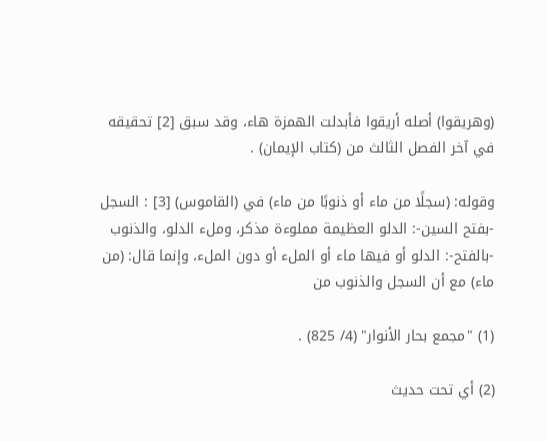(وهريقوا) أصله أريقوا فأبدلت الهمزة هاء، وقد سبق [2] تحقيقه في آخر الفصل الثالث من (كتاب الإيمان) .

وقوله: (سجلًا من ماء أو ذنوبًا من ماء) في (القاموس) [3] : السجل -بفتح السين-: الدلو العظيمة مملوءة مذكر، وملء الدلو، والذنوب -بالفتح-: الدلو أو فيها ماء أو الملء أو دون الملء، وإنما قال: (من ماء) مع أن السجل والذنوب من

(1) "مجمع بحار الأنوار" (4/ 825) .

(2) أي تحت حديث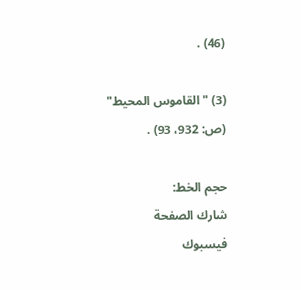(46) .

(3) "القاموس المحيط" (ص: 932، 93) .

حجم الخط:
شارك الصفحة
فيسبوك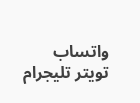واتساب تويتر تليجرام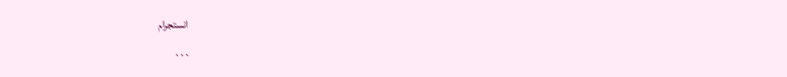انستجرام
. . .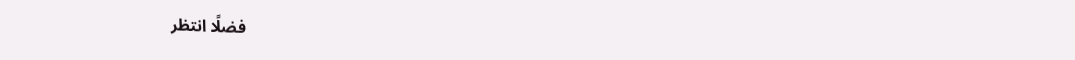فضلًا انتظر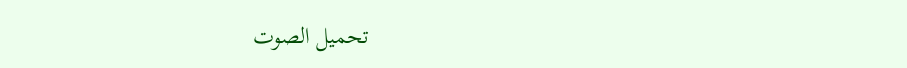تحميل الصوت